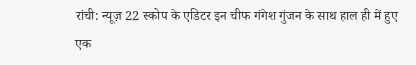रांची: न्यूज़ 22 स्कोप के एडिटर इन चीफ गंगेश गुंजन के साथ हाल ही में हुए एक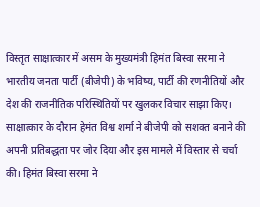विस्तृत साक्षात्कार में असम के मुख्यमंत्री हिमंत बिस्वा सरमा ने भारतीय जनता पार्टी (बीजेपी) के भविष्य, पार्टी की रणनीतियों और देश की राजनीतिक परिस्थितियों पर खुलकर विचार साझा किए।
साक्षात्कार के दौरान हेमंत विश्व शर्मा ने बीजेपी को सशक्त बनाने की अपनी प्रतिबद्धता पर जोर दिया और इस मामले में विस्तार से चर्चा की। हिमंत बिस्वा सरमा ने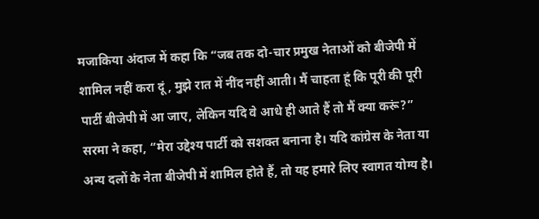मजाकिया अंदाज में कहा कि “जब तक दो-चार प्रमुख नेताओं को बीजेपी में शामिल नहीं करा दूं, मुझे रात में नींद नहीं आती। मैं चाहता हूं कि पूरी की पूरी पार्टी बीजेपी में आ जाए, लेकिन यदि वे आधे ही आते हैं तो मैं क्या करूं?” सरमा ने कहा, “मेरा उद्देश्य पार्टी को सशक्त बनाना है। यदि कांग्रेस के नेता या अन्य दलों के नेता बीजेपी में शामिल होते हैं, तो यह हमारे लिए स्वागत योग्य है।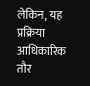लेकिन, यह प्रक्रिया आधिकारिक तौर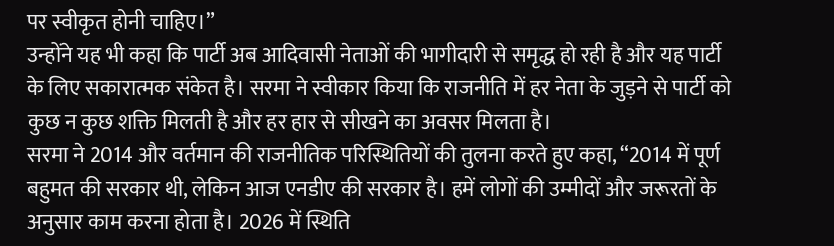पर स्वीकृत होनी चाहिए।”
उन्होंने यह भी कहा कि पार्टी अब आदिवासी नेताओं की भागीदारी से समृद्ध हो रही है और यह पार्टी के लिए सकारात्मक संकेत है। सरमा ने स्वीकार किया कि राजनीति में हर नेता के जुड़ने से पार्टी को कुछ न कुछ शक्ति मिलती है और हर हार से सीखने का अवसर मिलता है।
सरमा ने 2014 और वर्तमान की राजनीतिक परिस्थितियों की तुलना करते हुए कहा, “2014 में पूर्ण बहुमत की सरकार थी, लेकिन आज एनडीए की सरकार है। हमें लोगों की उम्मीदों और जरूरतों के अनुसार काम करना होता है। 2026 में स्थिति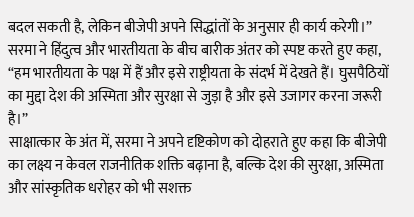बदल सकती है, लेकिन बीजेपी अपने सिद्धांतों के अनुसार ही कार्य करेगी।”
सरमा ने हिंदुत्व और भारतीयता के बीच बारीक अंतर को स्पष्ट करते हुए कहा, “हम भारतीयता के पक्ष में हैं और इसे राष्ट्रीयता के संदर्भ में देखते हैं। घुसपैठियों का मुद्दा देश की अस्मिता और सुरक्षा से जुड़ा है और इसे उजागर करना जरूरी है।”
साक्षात्कार के अंत में, सरमा ने अपने दृष्टिकोण को दोहराते हुए कहा कि बीजेपी का लक्ष्य न केवल राजनीतिक शक्ति बढ़ाना है, बल्कि देश की सुरक्षा, अस्मिता और सांस्कृतिक धरोहर को भी सशक्त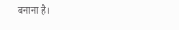बनाना है।